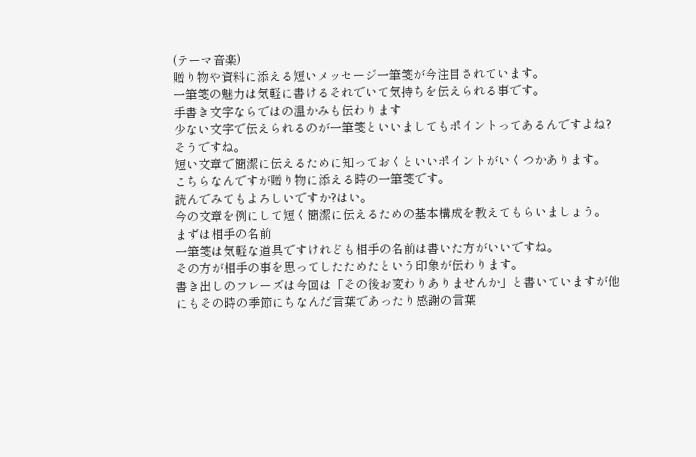(テーマ音楽)
贈り物や資料に添える短いメッセージ一筆箋が今注目されています。
一筆箋の魅力は気軽に書けるそれでいて気持ちを伝えられる事です。
手書き文字ならではの温かみも伝わります
少ない文字で伝えられるのが一筆箋といいましてもポイントってあるんですよね?そうですね。
短い文章で簡潔に伝えるために知っておくといいポイントがいくつかあります。
こちらなんですが贈り物に添える時の一筆箋です。
読んでみてもよろしいですか?はい。
今の文章を例にして短く簡潔に伝えるための基本構成を教えてもらいましょう。
まずは相手の名前
一筆箋は気軽な道具ですけれども相手の名前は書いた方がいいですね。
その方が相手の事を思ってしたためたという印象が伝わります。
書き出しのフレーズは今回は「その後お変わりありませんか」と書いていますが他にもその時の季節にちなんだ言葉であったり感謝の言葉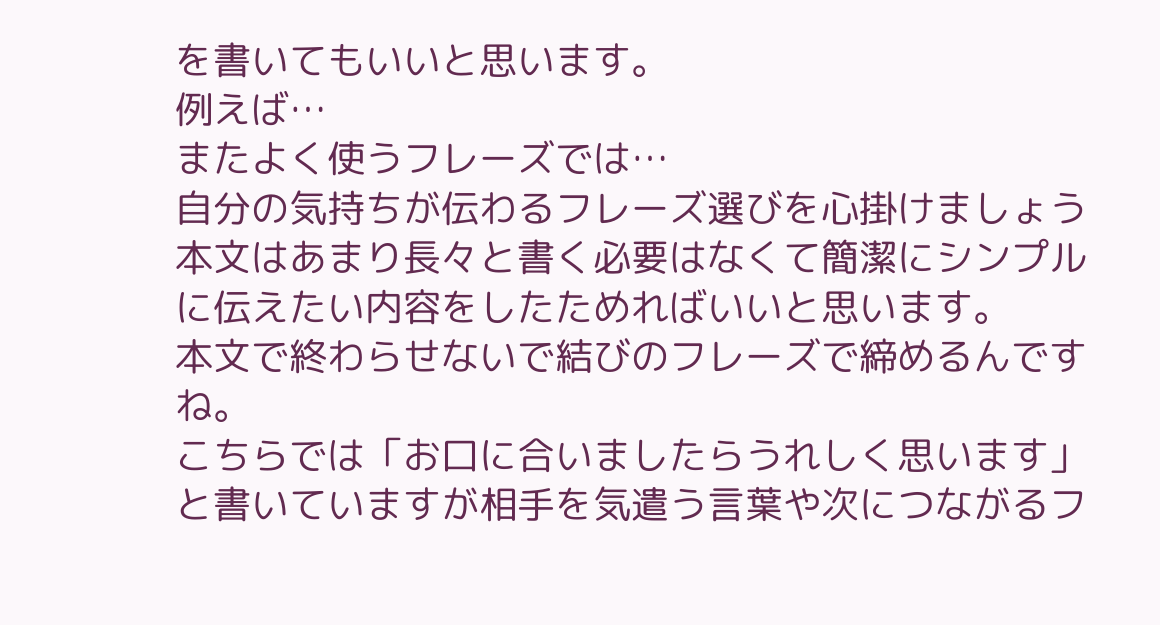を書いてもいいと思います。
例えば…
またよく使うフレーズでは…
自分の気持ちが伝わるフレーズ選びを心掛けましょう
本文はあまり長々と書く必要はなくて簡潔にシンプルに伝えたい内容をしたためればいいと思います。
本文で終わらせないで結びのフレーズで締めるんですね。
こちらでは「お口に合いましたらうれしく思います」と書いていますが相手を気遣う言葉や次につながるフ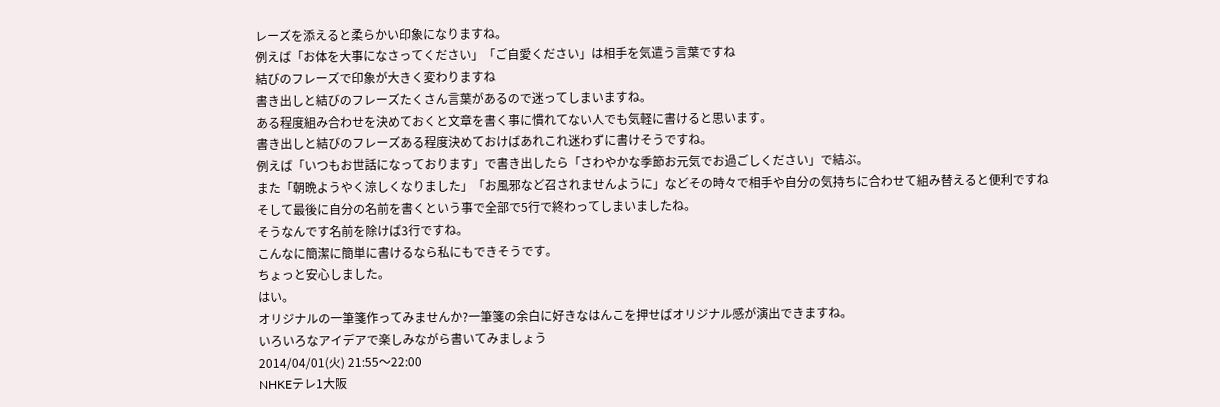レーズを添えると柔らかい印象になりますね。
例えば「お体を大事になさってください」「ご自愛ください」は相手を気遣う言葉ですね
結びのフレーズで印象が大きく変わりますね
書き出しと結びのフレーズたくさん言葉があるので迷ってしまいますね。
ある程度組み合わせを決めておくと文章を書く事に慣れてない人でも気軽に書けると思います。
書き出しと結びのフレーズある程度決めておけばあれこれ迷わずに書けそうですね。
例えば「いつもお世話になっております」で書き出したら「さわやかな季節お元気でお過ごしください」で結ぶ。
また「朝晩ようやく涼しくなりました」「お風邪など召されませんように」などその時々で相手や自分の気持ちに合わせて組み替えると便利ですね
そして最後に自分の名前を書くという事で全部で5行で終わってしまいましたね。
そうなんです名前を除けば3行ですね。
こんなに簡潔に簡単に書けるなら私にもできそうです。
ちょっと安心しました。
はい。
オリジナルの一筆箋作ってみませんか?一筆箋の余白に好きなはんこを押せばオリジナル感が演出できますね。
いろいろなアイデアで楽しみながら書いてみましょう
2014/04/01(火) 21:55〜22:00
NHKEテレ1大阪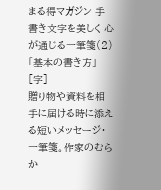まる得マガジン 手書き文字を美しく 心が通じる一筆箋(2)「基本の書き方」[字]
贈り物や資料を相手に届ける時に添える短いメッセージ・一筆箋。作家のむらか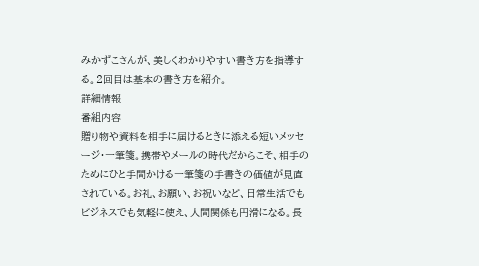みかずこさんが、美しくわかりやすい書き方を指導する。2回目は基本の書き方を紹介。
詳細情報
番組内容
贈り物や資料を相手に届けるときに添える短いメッセージ・一筆箋。携帯やメールの時代だからこそ、相手のためにひと手間かける一筆箋の手書きの価値が見直されている。お礼、お願い、お祝いなど、日常生活でもビジネスでも気軽に使え、人間関係も円滑になる。長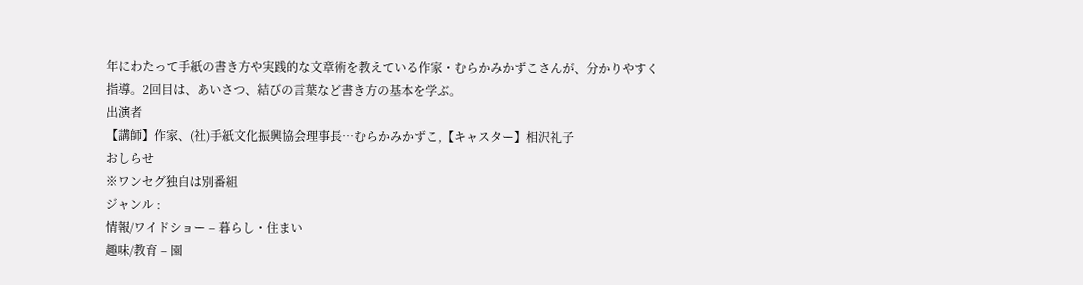年にわたって手紙の書き方や実践的な文章術を教えている作家・むらかみかずこさんが、分かりやすく指導。2回目は、あいさつ、結びの言葉など書き方の基本を学ぶ。
出演者
【講師】作家、(社)手紙文化振興協会理事長…むらかみかずこ,【キャスター】相沢礼子
おしらせ
※ワンセグ独自は別番組
ジャンル :
情報/ワイドショー – 暮らし・住まい
趣味/教育 – 園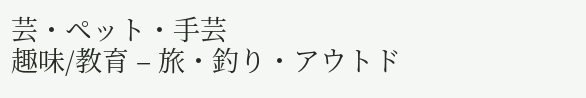芸・ペット・手芸
趣味/教育 – 旅・釣り・アウトド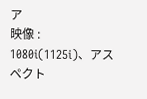ア
映像 : 1080i(1125i)、アスペクト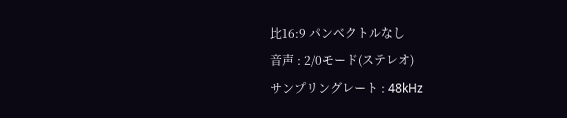比16:9 パンベクトルなし
音声 : 2/0モード(ステレオ)
サンプリングレート : 48kHz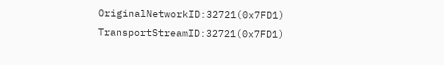OriginalNetworkID:32721(0x7FD1)
TransportStreamID:32721(0x7FD1)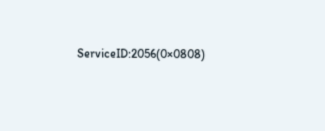ServiceID:2056(0×0808)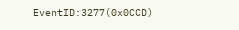EventID:3277(0x0CCD)